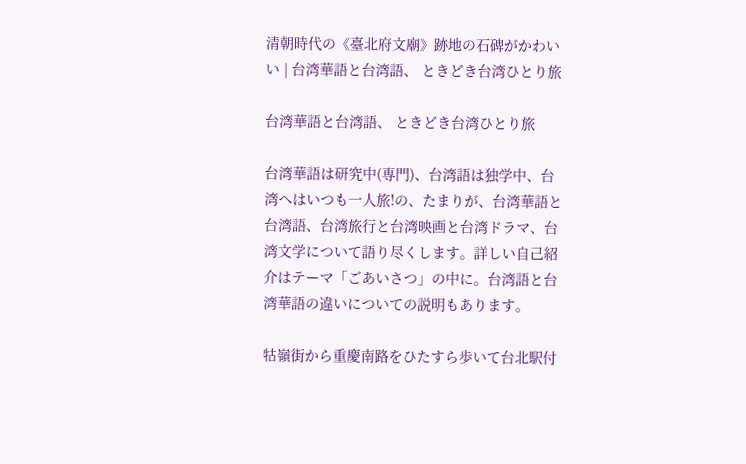清朝時代の《臺北府文廟》跡地の石碑がかわいい | 台湾華語と台湾語、 ときどき台湾ひとり旅

台湾華語と台湾語、 ときどき台湾ひとり旅

台湾華語は研究中(専門)、台湾語は独学中、台湾へはいつも一人旅!の、たまりが、台湾華語と台湾語、台湾旅行と台湾映画と台湾ドラマ、台湾文学について語り尽くします。詳しい自己紹介はテーマ「ごあいさつ」の中に。台湾語と台湾華語の違いについての説明もあります。

牯嶺街から重慶南路をひたすら歩いて台北駅付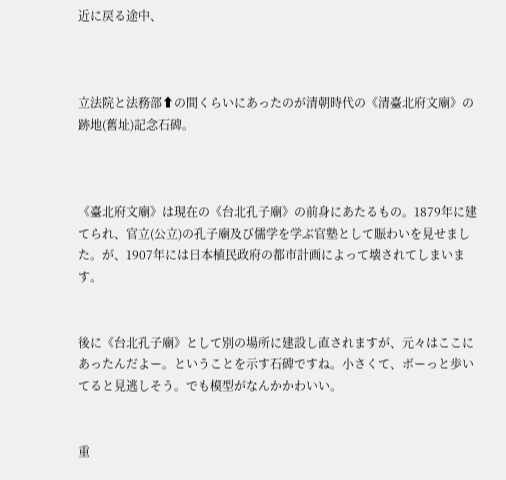近に戻る途中、



立法院と法務部⬆の間くらいにあったのが清朝時代の《清臺北府文廟》の跡地(舊址)記念石碑。



《臺北府文廟》は現在の《台北孔子廟》の前身にあたるもの。1879年に建てられ、官立(公立)の孔子廟及び儒学を学ぶ官塾として賑わいを見せました。が、1907年には日本植民政府の都市計画によって壊されてしまいます。


後に《台北孔子廟》として別の場所に建設し直されますが、元々はここにあったんだよー。ということを示す石碑ですね。小さくて、ボーっと歩いてると見逃しそう。でも模型がなんかかわいい。


重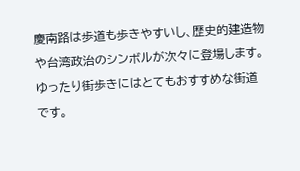慶南路は歩道も歩きやすいし、歴史的建造物や台湾政治のシンボルが次々に登場します。ゆったり街歩きにはとてもおすすめな街道です。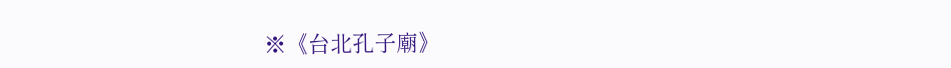※《台北孔子廟》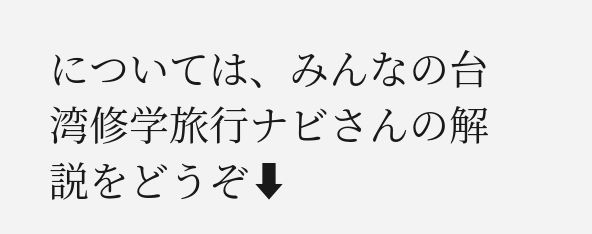については、みんなの台湾修学旅行ナビさんの解説をどうぞ⬇